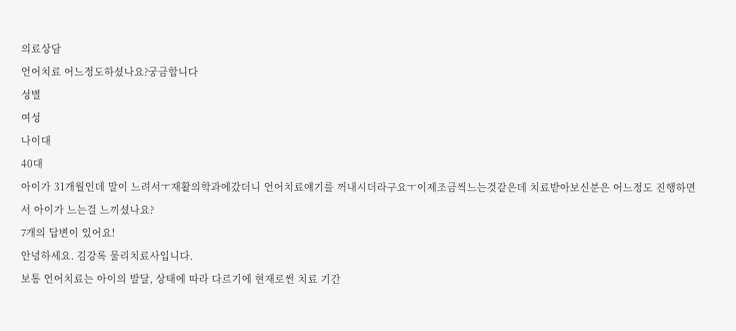의료상담
언어치료 어느정도하셨나요?궁금합니다
성별
여성
나이대
40대
아이가 31개월인데 말이 느려서ㅜ재활의학과에갔더니 언어치료얘기를 꺼내시더라구요ㅜ이제조금씩느는것같은데 치료받아보신분은 어느정도 진행하면서 아이가 느는걸 느끼셨나요?
7개의 답변이 있어요!
안녕하세요. 김강록 물리치료사입니다.
보통 언어치료는 아이의 발달, 상태에 따라 다르기에 현재로썬 치료 기간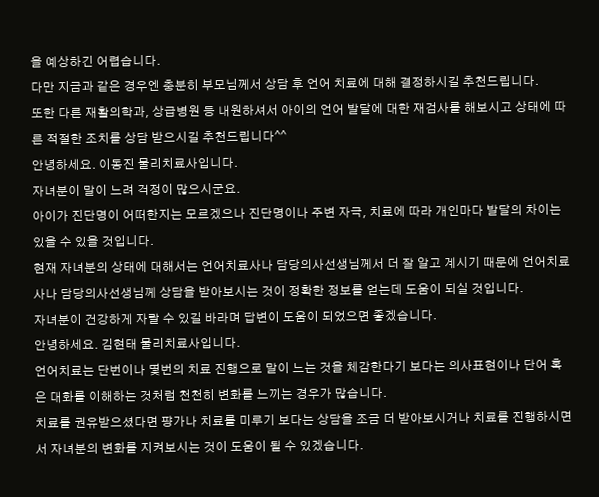을 예상하긴 어렵습니다.
다만 지금과 같은 경우엔 충분히 부모님께서 상담 후 언어 치료에 대해 결정하시길 추천드립니다.
또한 다른 재활의학과, 상급병원 등 내원하셔서 아이의 언어 발달에 대한 재검사를 해보시고 상태에 따른 적절한 조치를 상담 받으시길 추천드립니다^^
안녕하세요. 이동진 물리치료사입니다.
자녀분이 말이 느려 걱정이 많으시군요.
아이가 진단명이 어떠한지는 모르겠으나 진단명이나 주변 자극, 치료에 따라 개인마다 발달의 차이는 있을 수 있을 것입니다.
현재 자녀분의 상태에 대해서는 언어치료사나 담당의사선생님께서 더 잘 알고 계시기 때문에 언어치료사나 담당의사선생님께 상담을 받아보시는 것이 정확한 정보를 얻는데 도움이 되실 것입니다.
자녀분이 건강하게 자랄 수 있길 바라며 답변이 도움이 되었으면 좋겠습니다.
안녕하세요. 김현태 물리치료사입니다.
언어치료는 단번이나 몇번의 치료 진행으로 말이 느는 것을 체감한다기 보다는 의사표현이나 단어 혹은 대화를 이해하는 것처럼 천천히 변화를 느끼는 경우가 많습니다.
치료를 권유받으셨다면 퍙가나 치료를 미루기 보다는 상담을 조금 더 받아보시거나 치료를 진행하시면서 자녀분의 변화를 지켜보시는 것이 도움이 될 수 있겠습니다.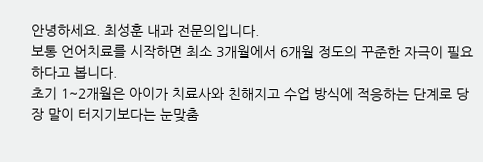안녕하세요. 최성훈 내과 전문의입니다.
보통 언어치료를 시작하면 최소 3개월에서 6개월 정도의 꾸준한 자극이 필요하다고 봅니다.
초기 1~2개월은 아이가 치료사와 친해지고 수업 방식에 적응하는 단계로 당장 말이 터지기보다는 눈맞춤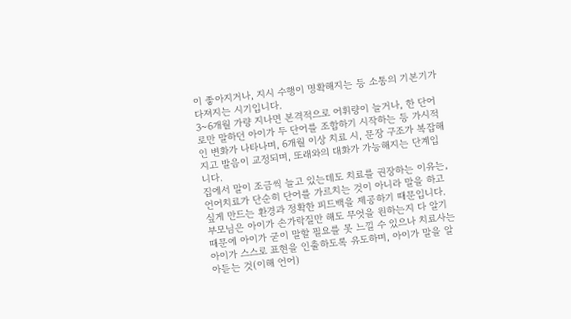이 좋아지거나, 지시 수행이 명확해지는 등 소통의 기본기가 다져지는 시기입니다.
3~6개월 가량 지나면 본격적으로 어휘량이 늘거나, 한 단어로만 말하던 아이가 두 단어를 조합하기 시작하는 등 가시적인 변화가 나타나며, 6개월 이상 치료 시, 문장 구조가 복잡해지고 발음이 교정되며, 또래와의 대화가 가능해지는 단계입니다.
집에서 말이 조금씩 늘고 있는데도 치료를 권장하는 이유는, 언어치료가 단순히 단어를 가르치는 것이 아니라 말을 하고 싶게 만드는 환경과 정확한 피드백을 제공하기 때문입니다.
부모님은 아이가 손가락질만 해도 무엇을 원하는지 다 알기 때문에 아이가 굳이 말할 필요를 못 느낄 수 있으나 치료사는 아이가 스스로 표현을 인출하도록 유도하며, 아이가 말을 알아듣는 것(이해 언어)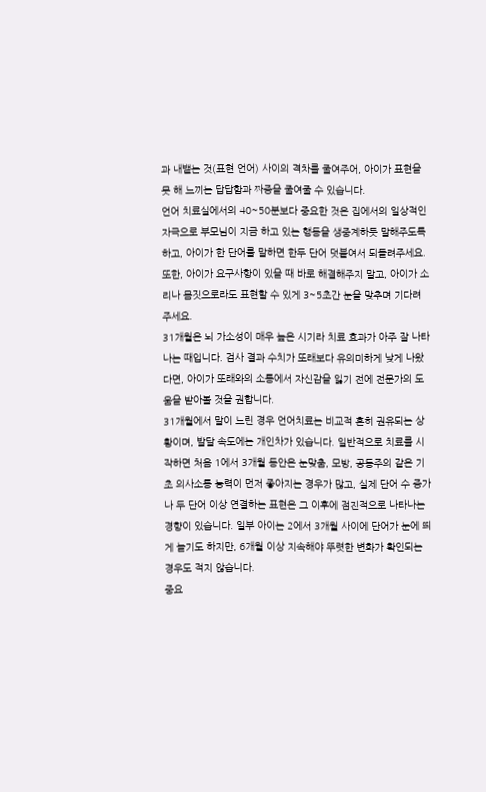과 내뱉는 것(표현 언어) 사이의 격차를 줄여주어, 아이가 표현을 못 해 느끼는 답답함과 짜증을 줄여줄 수 있습니다.
언어 치료실에서의 40~50분보다 중요한 것은 집에서의 일상적인 자극으로 부모님이 지금 하고 있는 행동을 생중계하듯 말해주도록 하고, 아이가 한 단어를 말하면 한두 단어 덧붙여서 되돌려주세요.
또한, 아이가 요구사항이 있을 때 바로 해결해주지 말고, 아이가 소리나 몸짓으로라도 표현할 수 있게 3~5초간 눈을 맞추며 기다려주세요.
31개월은 뇌 가소성이 매우 높은 시기라 치료 효과가 아주 잘 나타나는 때입니다. 검사 결과 수치가 또래보다 유의미하게 낮게 나왔다면, 아이가 또래와의 소통에서 자신감을 잃기 전에 전문가의 도움을 받아볼 것을 권합니다.
31개월에서 말이 느린 경우 언어치료는 비교적 흔히 권유되는 상황이며, 발달 속도에는 개인차가 있습니다. 일반적으로 치료를 시작하면 처음 1에서 3개월 동안은 눈맞춤, 모방, 공동주의 같은 기초 의사소통 능력이 먼저 좋아지는 경우가 많고, 실제 단어 수 증가나 두 단어 이상 연결하는 표현은 그 이후에 점진적으로 나타나는 경향이 있습니다. 일부 아이는 2에서 3개월 사이에 단어가 눈에 띄게 늘기도 하지만, 6개월 이상 지속해야 뚜렷한 변화가 확인되는 경우도 적지 않습니다.
중요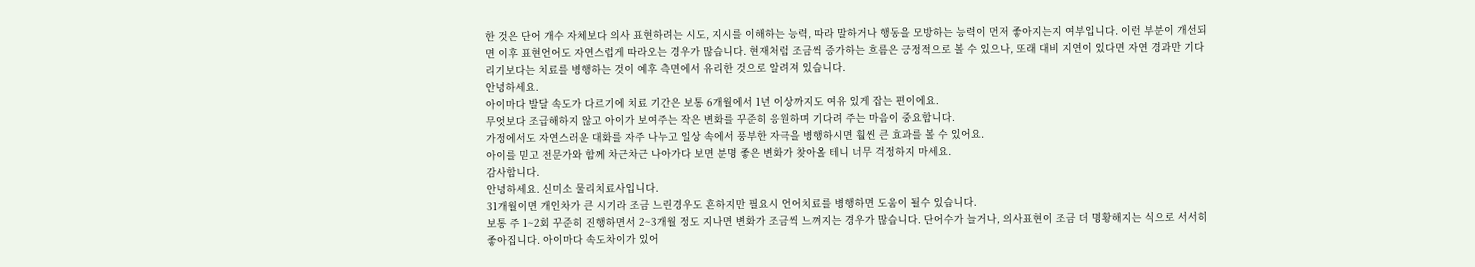한 것은 단어 개수 자체보다 의사 표현하려는 시도, 지시를 이해하는 능력, 따라 말하거나 행동을 모방하는 능력이 먼저 좋아지는지 여부입니다. 이런 부분이 개선되면 이후 표현언어도 자연스럽게 따라오는 경우가 많습니다. 현재처럼 조금씩 증가하는 흐름은 긍정적으로 볼 수 있으나, 또래 대비 지연이 있다면 자연 경과만 기다리기보다는 치료를 병행하는 것이 예후 측면에서 유리한 것으로 알려져 있습니다.
안녕하세요.
아이마다 발달 속도가 다르기에 치료 기간은 보통 6개월에서 1년 이상까지도 여유 있게 잡는 편이에요.
무엇보다 조급해하지 않고 아이가 보여주는 작은 변화를 꾸준히 응원하며 기다려 주는 마음이 중요합니다.
가정에서도 자연스러운 대화를 자주 나누고 일상 속에서 풍부한 자극을 병행하시면 훨씬 큰 효과를 볼 수 있어요.
아이를 믿고 전문가와 함께 차근차근 나아가다 보면 분명 좋은 변화가 찾아올 테니 너무 걱정하지 마세요.
감사합니다.
안녕하세요. 신미소 물리치료사입니다.
31개월이면 개인차가 큰 시기라 조금 느린경우도 흔하지만 필요시 언어치료를 병행하면 도움이 될수 있습니다.
보통 주 1~2회 꾸준히 진행하면서 2~3개월 정도 지나면 변화가 조금씩 느껴지는 경우가 많습니다. 단어수가 늘거나, 의사표현이 조금 더 명황해지는 식으로 서서히 좋아집니다. 아이마다 속도차이가 있어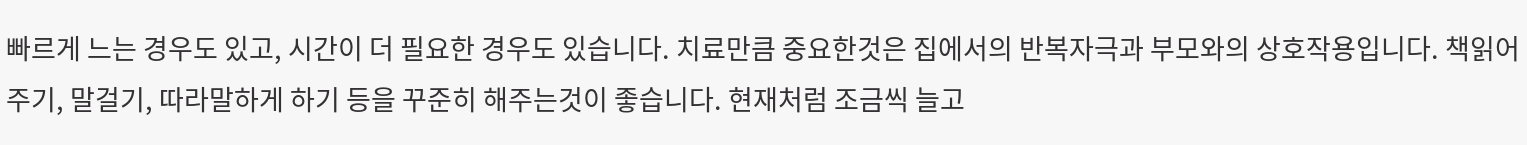빠르게 느는 경우도 있고, 시간이 더 필요한 경우도 있습니다. 치료만큼 중요한것은 집에서의 반복자극과 부모와의 상호작용입니다. 책읽어주기, 말걸기, 따라말하게 하기 등을 꾸준히 해주는것이 좋습니다. 현재처럼 조금씩 늘고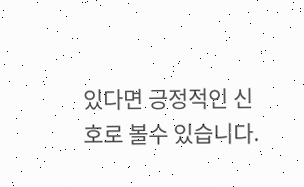있다면 긍정적인 신호로 볼수 있습니다.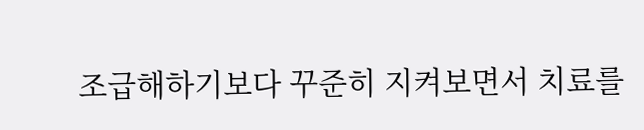조급해하기보다 꾸준히 지켜보면서 치료를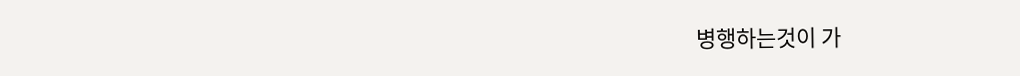병행하는것이 가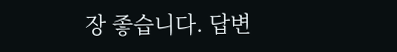장 좋습니다. 답변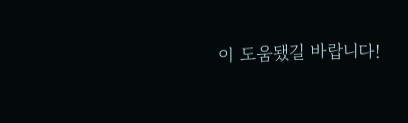이 도움됐길 바랍니다!